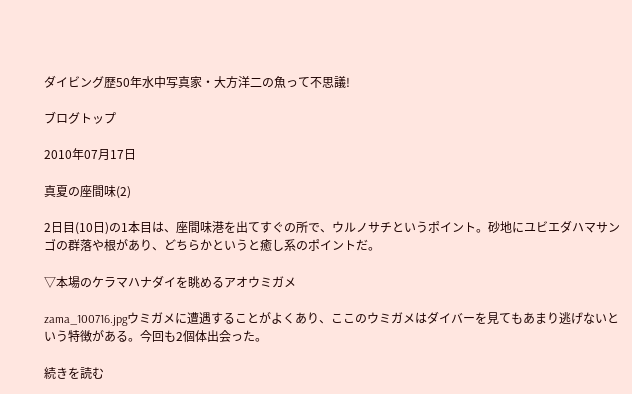ダイビング歴50年水中写真家・大方洋二の魚って不思議!

ブログトップ

2010年07月17日

真夏の座間味(2)

2日目(10日)の1本目は、座間味港を出てすぐの所で、ウルノサチというポイント。砂地にユビエダハマサンゴの群落や根があり、どちらかというと癒し系のポイントだ。

▽本場のケラマハナダイを眺めるアオウミガメ

zama_100716.jpgウミガメに遭遇することがよくあり、ここのウミガメはダイバーを見てもあまり逃げないという特徴がある。今回も2個体出会った。

続きを読む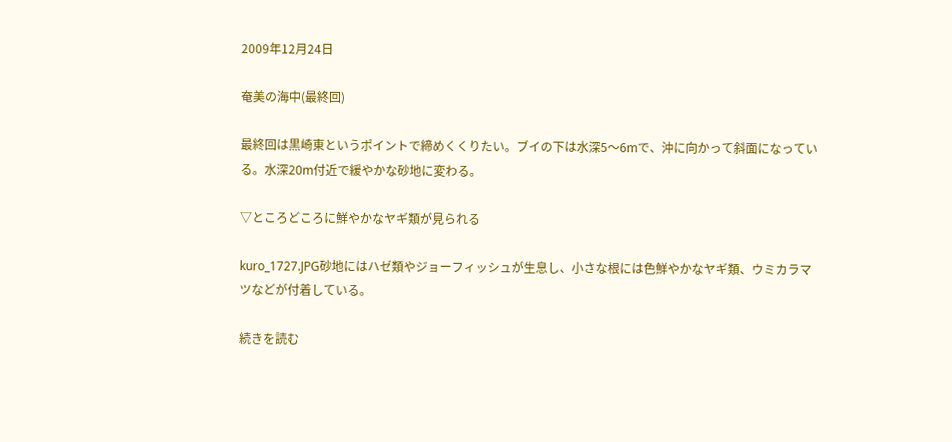2009年12月24日

奄美の海中(最終回)

最終回は黒崎東というポイントで締めくくりたい。ブイの下は水深5〜6mで、沖に向かって斜面になっている。水深20m付近で緩やかな砂地に変わる。

▽ところどころに鮮やかなヤギ類が見られる

kuro_1727.JPG砂地にはハゼ類やジョーフィッシュが生息し、小さな根には色鮮やかなヤギ類、ウミカラマツなどが付着している。

続きを読む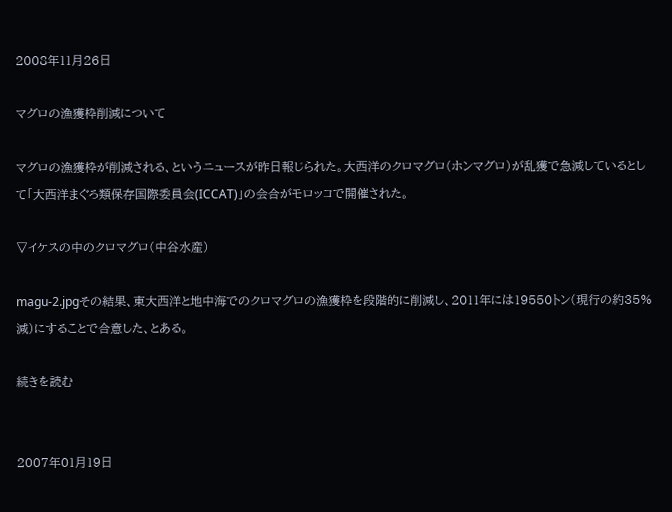2008年11月26日

マグロの漁獲枠削減について

マグロの漁獲枠が削減される、というニュースが昨日報じられた。大西洋のクロマグロ(ホンマグロ)が乱獲で急減しているとして「大西洋まぐろ類保存国際委員会(ICCAT)」の会合がモロッコで開催された。

▽イケスの中のクロマグロ(中谷水産)

magu-2.jpgその結果、東大西洋と地中海でのクロマグロの漁獲枠を段階的に削減し、2011年には19550トン(現行の約35%減)にすることで合意した、とある。

続きを読む


2007年01月19日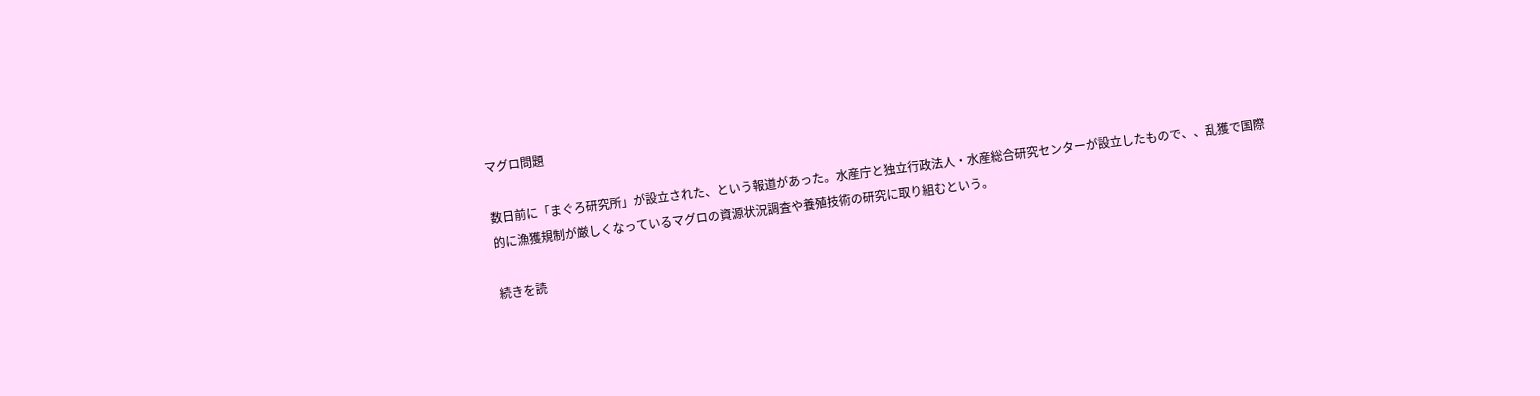マグロ問題

数日前に「まぐろ研究所」が設立された、という報道があった。水産庁と独立行政法人・水産総合研究センターが設立したもので、、乱獲で国際的に漁獲規制が厳しくなっているマグロの資源状況調査や養殖技術の研究に取り組むという。

続きを読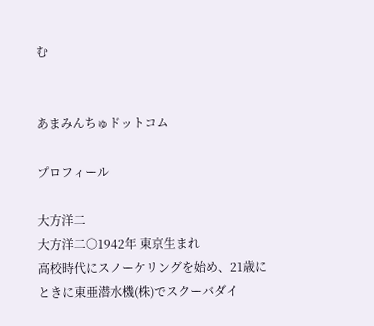む


あまみんちゅドットコム

プロフィール

大方洋二
大方洋二○1942年 東京生まれ
高校時代にスノーケリングを始め、21歳にときに東亜潜水機(株)でスクーバダイ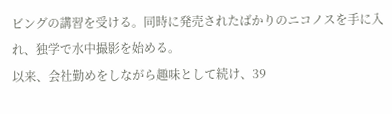ビングの講習を受ける。同時に発売されたばかりのニコノスを手に入れ、独学で水中撮影を始める。
以来、会社勤めをしながら趣味として続け、39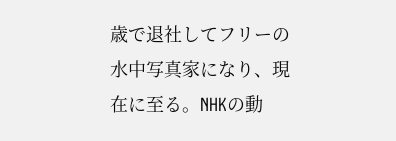歳で退社してフリーの水中写真家になり、現在に至る。NHKの動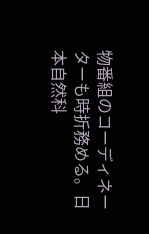物番組のコーディネーターも時折務める。日本自然科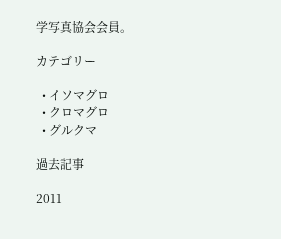学写真協会会員。

カテゴリー

  • イソマグロ
  • クロマグロ
  • グルクマ

過去記事

2011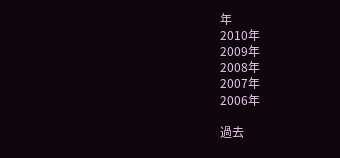年
2010年
2009年
2008年
2007年
2006年

過去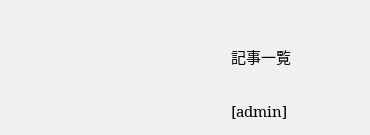記事一覧

[admin]